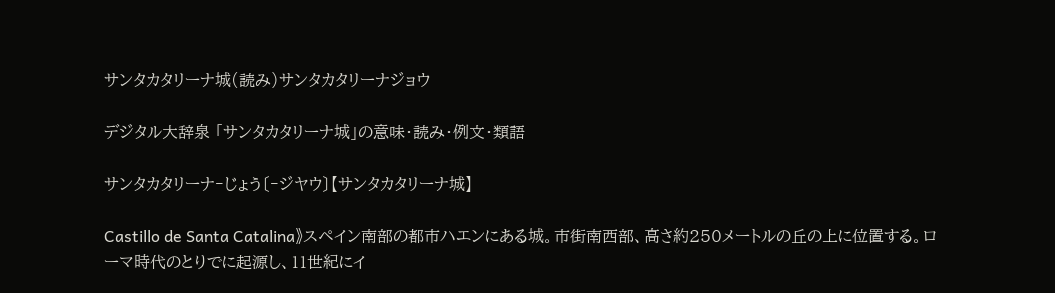サンタカタリーナ城(読み)サンタカタリーナジョウ

デジタル大辞泉 「サンタカタリーナ城」の意味・読み・例文・類語

サンタカタリーナ‐じょう〔‐ジヤウ〕【サンタカタリーナ城】

Castillo de Santa Catalina》スペイン南部の都市ハエンにある城。市街南西部、高さ約250メートルの丘の上に位置する。ローマ時代のとりでに起源し、11世紀にイ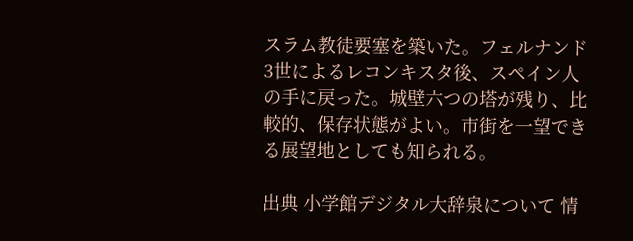スラム教徒要塞を築いた。フェルナンド3世によるレコンキスタ後、スペイン人の手に戻った。城壁六つの塔が残り、比較的、保存状態がよい。市街を一望できる展望地としても知られる。

出典 小学館デジタル大辞泉について 情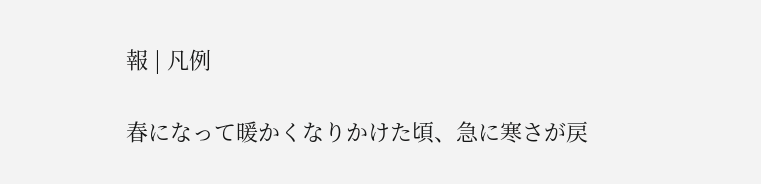報 | 凡例

春になって暖かくなりかけた頃、急に寒さが戻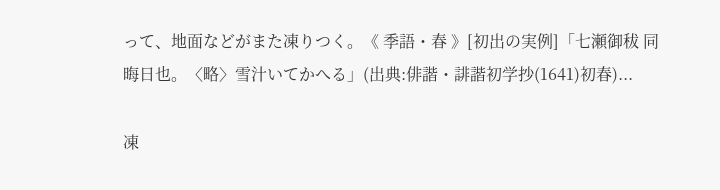って、地面などがまた凍りつく。《 季語・春 》[初出の実例]「七瀬御秡 同晦日也。〈略〉雪汁いてかへる」(出典:俳諧・誹諧初学抄(1641)初春)...

凍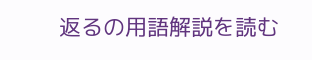返るの用語解説を読む